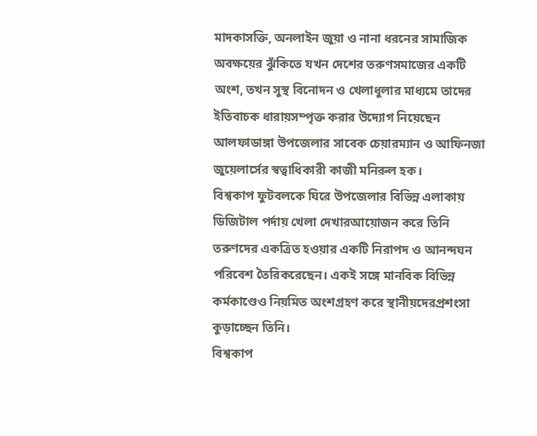মাদকাসক্তি, অনলাইন জুয়া ও নানা ধরনের সামাজিক অবক্ষয়ের ঝুঁকিতে যখন দেশের তরুণসমাজের একটি অংশ, তখন সুস্থ বিনোদন ও খেলাধুলার মাধ্যমে তাদের ইতিবাচক ধারায়সম্পৃক্ত করার উদ্যোগ নিয়েছেন আলফাডাঙ্গা উপজেলার সাবেক চেয়ারম্যান ও আফিনজা জুয়েলার্সের স্বত্বাধিকারী কাজী মনিরুল হক।
বিশ্বকাপ ফুটবলকে ঘিরে উপজেলার বিভিন্ন এলাকায় ডিজিটাল পর্দায় খেলা দেখারআয়োজন করে তিনি তরুণদের একত্রিত হওয়ার একটি নিরাপদ ও আনন্দঘন পরিবেশ তৈরিকরেছেন। একই সঙ্গে মানবিক বিভিন্ন কর্মকাণ্ডেও নিয়মিত অংশগ্রহণ করে স্থানীয়দেরপ্রশংসা কুড়াচ্ছেন তিনি।
বিশ্বকাপ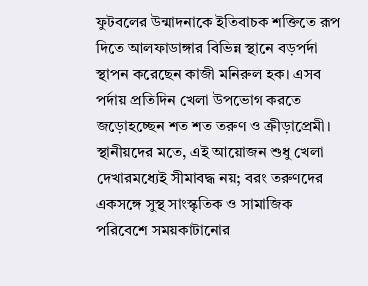ফুটবলের উন্মাদনাকে ইতিবাচক শক্তিতে রূপ দিতে আলফাডাঙ্গার বিভিন্ন স্থানে বড়পর্দা স্থাপন করেছেন কাজী মনিরুল হক। এসব পর্দায় প্রতিদিন খেলা উপভোগ করতে জড়োহচ্ছেন শত শত তরুণ ও ক্রীড়াপ্রেমী। স্থানীয়দের মতে, এই আয়োজন শুধু খেলা দেখারমধ্যেই সীমাবদ্ধ নয়; বরং তরুণদের একসঙ্গে সুস্থ সাংস্কৃতিক ও সামাজিক পরিবেশে সময়কাটানোর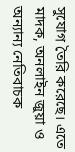সুযোগ তৈরি করেছে। এতে মাদক, অনলাইন জুয়া ও অন্যান্য নেতিবাচক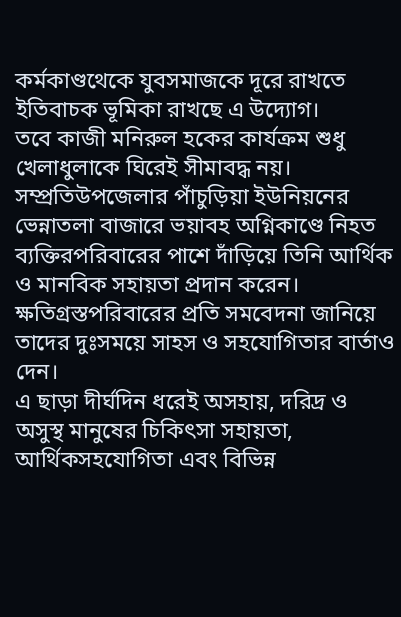কর্মকাণ্ডথেকে যুবসমাজকে দূরে রাখতে ইতিবাচক ভূমিকা রাখছে এ উদ্যোগ।
তবে কাজী মনিরুল হকের কার্যক্রম শুধু খেলাধুলাকে ঘিরেই সীমাবদ্ধ নয়। সম্প্রতিউপজেলার পাঁচুড়িয়া ইউনিয়নের ভেন্নাতলা বাজারে ভয়াবহ অগ্নিকাণ্ডে নিহত ব্যক্তিরপরিবারের পাশে দাঁড়িয়ে তিনি আর্থিক ও মানবিক সহায়তা প্রদান করেন। ক্ষতিগ্রস্তপরিবারের প্রতি সমবেদনা জানিয়ে তাদের দুঃসময়ে সাহস ও সহযোগিতার বার্তাও দেন।
এ ছাড়া দীর্ঘদিন ধরেই অসহায়, দরিদ্র ও অসুস্থ মানুষের চিকিৎসা সহায়তা, আর্থিকসহযোগিতা এবং বিভিন্ন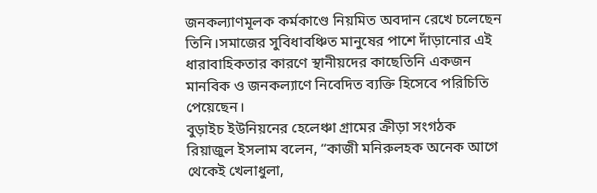জনকল্যাণমূলক কর্মকাণ্ডে নিয়মিত অবদান রেখে চলেছেন তিনি।সমাজের সুবিধাবঞ্চিত মানুষের পাশে দাঁড়ানোর এই ধারাবাহিকতার কারণে স্থানীয়দের কাছেতিনি একজন মানবিক ও জনকল্যাণে নিবেদিত ব্যক্তি হিসেবে পরিচিতি পেয়েছেন।
বুড়াইচ ইউনিয়নের হেলেঞ্চা গ্রামের ক্রীড়া সংগঠক রিয়াজুল ইসলাম বলেন, “কাজী মনিরুলহক অনেক আগে থেকেই খেলাধুলা,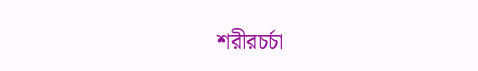শরীরচর্চা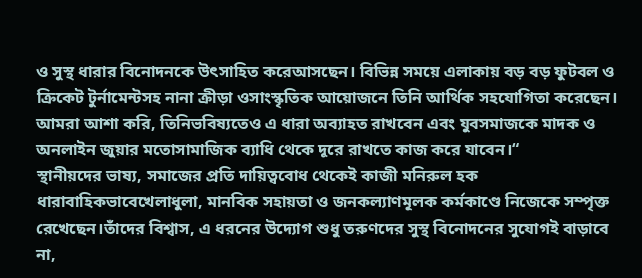ও সুস্থ ধারার বিনোদনকে উৎসাহিত করেআসছেন। বিভিন্ন সময়ে এলাকায় বড় বড় ফুটবল ও ক্রিকেট টুর্নামেন্টসহ নানা ক্রীড়া ওসাংস্কৃতিক আয়োজনে তিনি আর্থিক সহযোগিতা করেছেন। আমরা আশা করি, তিনিভবিষ্যতেও এ ধারা অব্যাহত রাখবেন এবং যুবসমাজকে মাদক ও অনলাইন জুয়ার মতোসামাজিক ব্যাধি থেকে দূরে রাখতে কাজ করে যাবেন।“
স্থানীয়দের ভাষ্য, সমাজের প্রতি দায়িত্ববোধ থেকেই কাজী মনিরুল হক ধারাবাহিকভাবেখেলাধুলা, মানবিক সহায়তা ও জনকল্যাণমূলক কর্মকাণ্ডে নিজেকে সম্পৃক্ত রেখেছেন।তাঁদের বিশ্বাস, এ ধরনের উদ্যোগ শুধু তরুণদের সুস্থ বিনোদনের সুযোগই বাড়াবে না,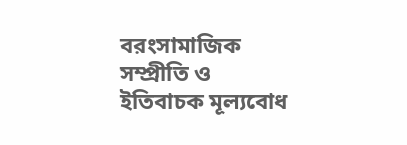বরংসামাজিক সম্প্রীতি ও ইতিবাচক মূল্যবোধ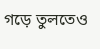গড়ে তুলতেও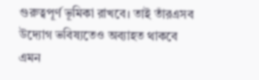গুরুত্বপূর্ণ ভূমিকা রাখবে। তাই তাঁরএসব উদ্যোগ ভবিষ্যতেও অব্যাহত থাকবে এমন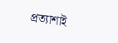প্রত্যাশাই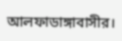আলফাডাঙ্গাবাসীর।